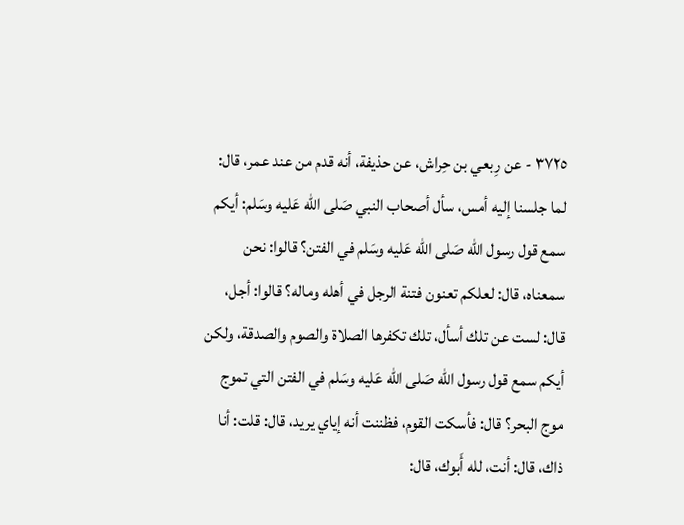٣٧٢٥ - عن رِبعي بن حِراش، عن حذيفة، أنه قدم من عند عمر، قال: لما جلسنا إليه أمس، سأل أصحاب النبي صَلى الله عَليه وسَلم: أيكم سمع قول رسول الله صَلى الله عَليه وسَلم في الفتن؟ قالوا: نحن سمعناه، قال: لعلكم تعنون فتنة الرجل في أهله وماله؟ قالوا: أجل، قال: لست عن تلك أسأل، تلك تكفرها الصلاة والصوم والصدقة، ولكن أيكم سمع قول رسول الله صَلى الله عَليه وسَلم في الفتن التي تموج موج البحر؟ قال: فأسكت القوم، فظننت أنه إياي يريد، قال: قلت: أنا ذاك، قال: أنت، لله أَبوك، قال: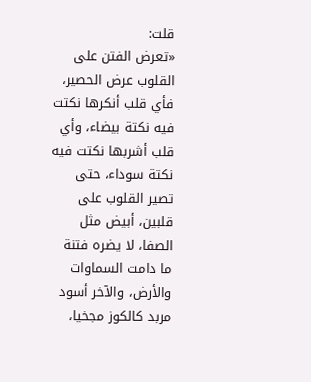قلت:
«تعرض الفتن على القلوب عرض الحصير، فأي قلب أنكرها نكتت فيه نكتة بيضاء، وأي قلب أشربها نكتت فيه نكتة سوداء، حتى تصير القلوب على قلبين، أبيض مثل الصفا، لا يضره فتنة ما دامت السماوات والأرض، والآخر أسود مربد كالكوز مجخيا،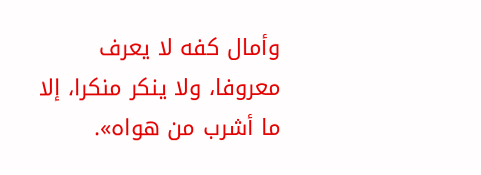وأمال كفه لا يعرف معروفا، ولا ينكر منكرا، إلا ما أشرب من هواه».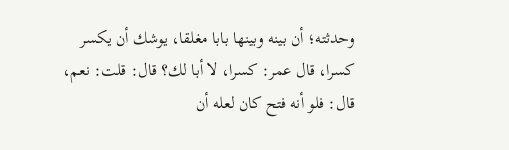وحدثته؛ أن بينه وبينها بابا مغلقا، يوشك أن يكسر كسرا، قال عمر: كسرا، لا أبا لك؟ قال: قلت: نعم، قال: فلو أنه فتح كان لعله أن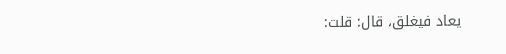يعاد فيغلق، قال: قلت: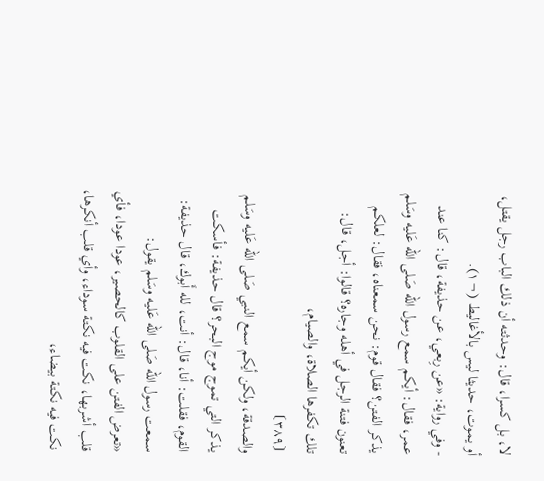لا، بل كسرا، قال: وحدثته أن ذلك الباب رجل يقتل، أو يموت، حديثا ليس بالأغاليط (¬١).
- وفي رواية: «عن رِبعي، عن حذيفة، قال: كنا عند عمر، فقال: أيكم سمع رسول الله صَلى الله عَليه وسَلم يذكر الفتن؟ فقال قوم: نحن سمعناه، فقال: لعلكم تعنون فتنة الرجل في أهله وجاره؟ قالوا: أجل، قال: تلك تكفرها الصلاة، والصيام،
⦗٣٨٩⦘
والصدقة، ولكن أيكم سمع النبي صَلى الله عَليه وسَلم يذكر التي تموج موج البحر؟ قال حذيفة: فأسكت القوم، فقلت: أنا، قال: أنت، لله أَبوك، قال حذيفة: سمعت رسول الله صَلى الله عَليه وسَلم يقول:
«تعرض الفتن على القلوب كالحصير، عودا عودا، فأي قلب أشربها، نكت فيه نكتة سوداء، وأي قلب أنكرها، نكت فيه نكتة بيضاء،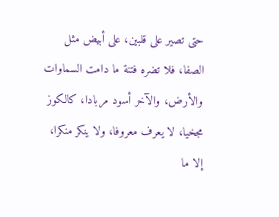حتى تصير على قلبين، على أبيض مثل الصفا، فلا تضره فتنة ما دامت السماوات والأرض، والآخر أسود مربادا، كالكوز مجخيا، لا يعرف معروفا، ولا ينكر منكرا، إلا ما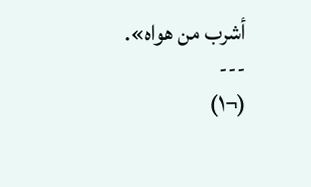أشرب من هواه».
---
(¬١)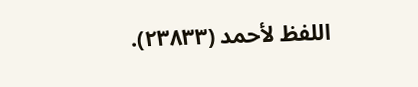اللفظ لأحمد (٢٣٨٣٣).